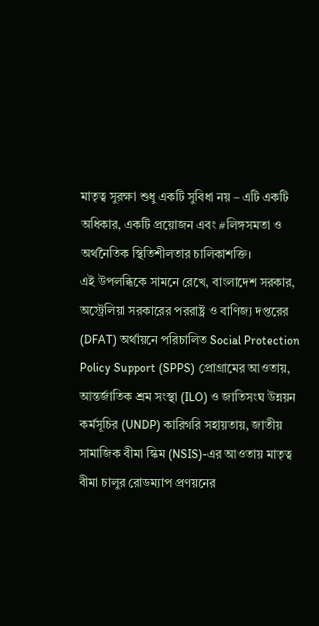মাতৃত্ব সুরক্ষা শুধু একটি সুবিধা নয় – এটি একটি অধিকার, একটি প্রয়োজন এবং #লিঙ্গসমতা ও অর্থনৈতিক স্থিতিশীলতার চালিকাশক্তি।
এই উপলব্ধিকে সামনে রেখে, বাংলাদেশ সরকার, অস্ট্রেলিয়া সরকারের পররাষ্ট্র ও বাণিজ্য দপ্তরের (DFAT) অর্থায়নে পরিচালিত Social Protection Policy Support (SPPS) প্রোগ্রামের আওতায়, আন্তর্জাতিক শ্রম সংস্থা (ILO) ও জাতিসংঘ উন্নয়ন কর্মসূচির (UNDP) কারিগরি সহায়তায়, জাতীয় সামাজিক বীমা স্কিম (NSIS)-এর আওতায় মাতৃত্ব বীমা চালুর রোডম্যাপ প্রণয়নের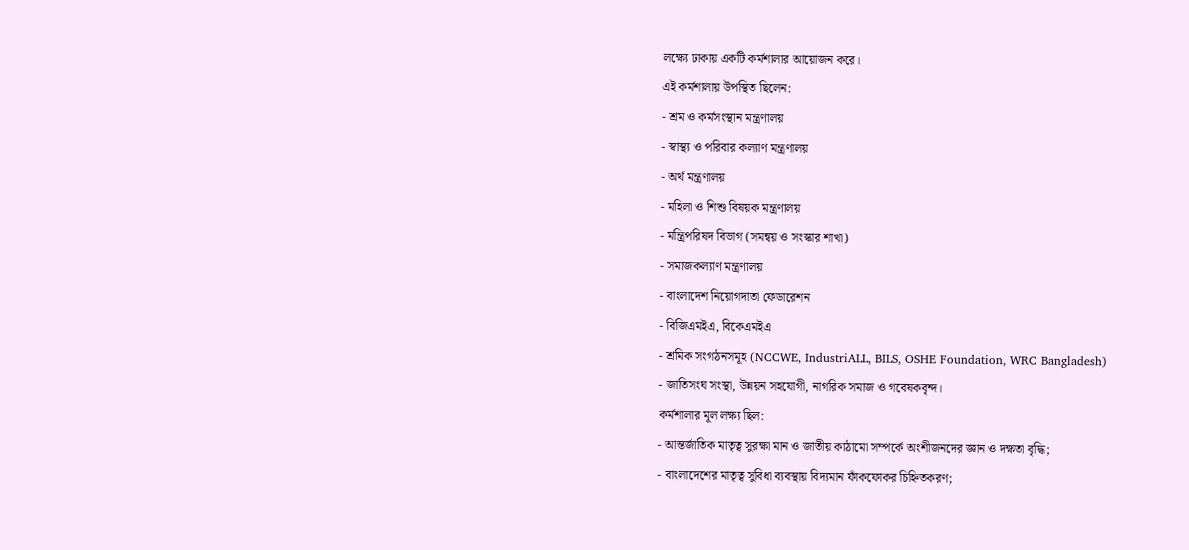লক্ষ্যে ঢাকায় একটি কর্মশালার আয়োজন করে।
এই কর্মশালায় উপস্থিত ছিলেন:
- শ্রম ও কর্মসংস্থান মন্ত্রণালয়
- স্বাস্থ্য ও পরিবার কল্যাণ মন্ত্রণালয়
- অর্থ মন্ত্রণালয়
- মহিলা ও শিশু বিষয়ক মন্ত্রণালয়
- মন্ত্রিপরিষদ বিভাগ (সমন্বয় ও সংস্কার শাখা)
- সমাজকল্যাণ মন্ত্রণালয়
- বাংলাদেশ নিয়োগদাতা ফেডারেশন
- বিজিএমইএ, বিকেএমইএ
- শ্রমিক সংগঠনসমূহ (NCCWE, IndustriALL, BILS, OSHE Foundation, WRC Bangladesh)
- জাতিসংঘ সংস্থা, উন্নয়ন সহযোগী, নাগরিক সমাজ ও গবেষকবৃন্দ।
কর্মশালার মূল লক্ষ্য ছিল:
- আন্তর্জাতিক মাতৃত্ব সুরক্ষা মান ও জাতীয় কাঠামো সম্পর্কে অংশীজনদের জ্ঞান ও দক্ষতা বৃদ্ধি;
- বাংলাদেশের মাতৃত্ব সুবিধা ব্যবস্থায় বিদ্যমান ফাঁকফোকর চিহ্নিতকরণ;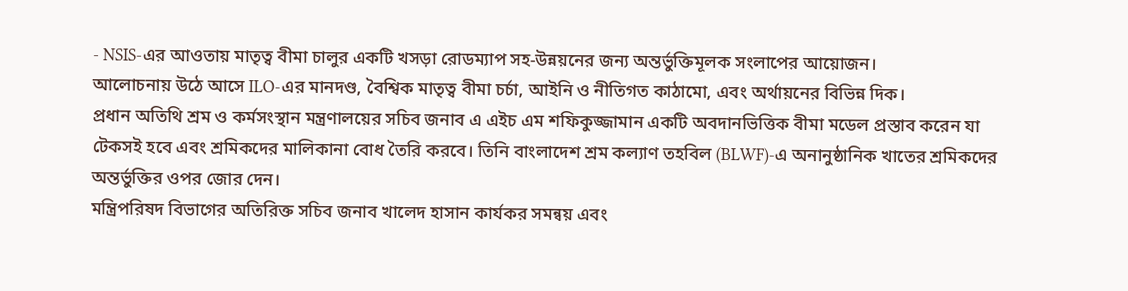- NSIS-এর আওতায় মাতৃত্ব বীমা চালুর একটি খসড়া রোডম্যাপ সহ-উন্নয়নের জন্য অন্তর্ভুক্তিমূলক সংলাপের আয়োজন।
আলোচনায় উঠে আসে ILO-এর মানদণ্ড, বৈশ্বিক মাতৃত্ব বীমা চর্চা, আইনি ও নীতিগত কাঠামো, এবং অর্থায়নের বিভিন্ন দিক।
প্রধান অতিথি শ্রম ও কর্মসংস্থান মন্ত্রণালয়ের সচিব জনাব এ এইচ এম শফিকুজ্জামান একটি অবদানভিত্তিক বীমা মডেল প্রস্তাব করেন যা টেকসই হবে এবং শ্রমিকদের মালিকানা বোধ তৈরি করবে। তিনি বাংলাদেশ শ্রম কল্যাণ তহবিল (BLWF)-এ অনানুষ্ঠানিক খাতের শ্রমিকদের অন্তর্ভুক্তির ওপর জোর দেন।
মন্ত্রিপরিষদ বিভাগের অতিরিক্ত সচিব জনাব খালেদ হাসান কার্যকর সমন্বয় এবং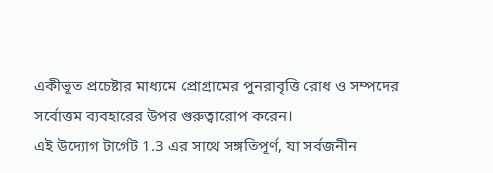একীভূত প্রচেষ্টার মাধ্যমে প্রোগ্রামের পুনরাবৃত্তি রোধ ও সম্পদের সর্বোত্তম ব্যবহারের উপর গুরুত্বারোপ করেন।
এই উদ্যোগ টার্গেট 1.3 এর সাথে সঙ্গতিপূর্ণ, যা সর্বজনীন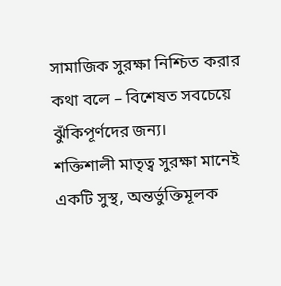সামাজিক সুরক্ষা নিশ্চিত করার কথা বলে – বিশেষত সবচেয়ে ঝুঁকিপূর্ণদের জন্য।
শক্তিশালী মাতৃত্ব সুরক্ষা মানেই একটি সুস্থ, অন্তর্ভুক্তিমূলক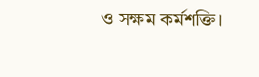ও সক্ষম কর্মশক্তি।